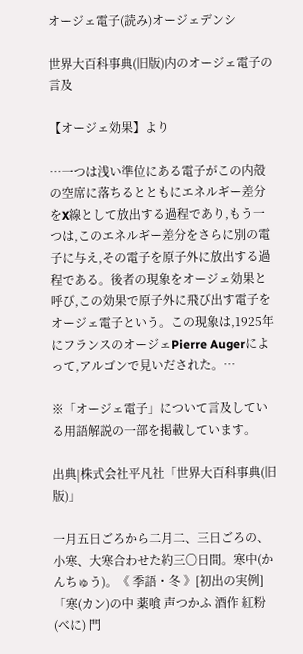オージェ電子(読み)オージェデンシ

世界大百科事典(旧版)内のオージェ電子の言及

【オージェ効果】より

…一つは浅い準位にある電子がこの内殻の空席に落ちるとともにエネルギー差分をX線として放出する過程であり,もう一つは,このエネルギー差分をさらに別の電子に与え,その電子を原子外に放出する過程である。後者の現象をオージェ効果と呼び,この効果で原子外に飛び出す電子をオージェ電子という。この現象は,1925年にフランスのオージェPierre Augerによって,アルゴンで見いだされた。…

※「オージェ電子」について言及している用語解説の一部を掲載しています。

出典|株式会社平凡社「世界大百科事典(旧版)」

一月五日ごろから二月二、三日ごろの、小寒、大寒合わせた約三〇日間。寒中(かんちゅう)。《 季語・冬 》[初出の実例]「寒(カン)の中 薬喰 声つかふ 酒作 紅粉(べに) 門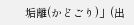垢離(かどごり)」(出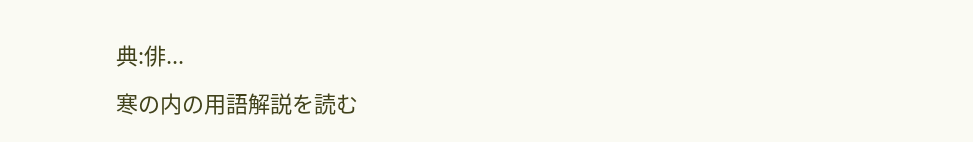典:俳...

寒の内の用語解説を読む